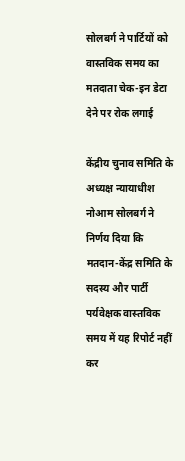सोलबर्ग ने पार्टियों को वास्तविक समय का मतदाता चेक-इन डेटा देने पर रोक लगाई

केंद्रीय चुनाव समिति के अध्यक्ष न्यायाधीश नोआम सोलबर्ग ने निर्णय दिया कि मतदान-केंद्र समिति के सदस्य और पार्टी पर्यवेक्षक वास्तविक समय में यह रिपोर्ट नहीं कर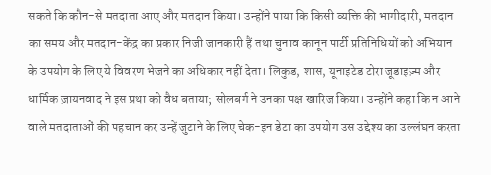सकते कि कौन-से मतदाता आए और मतदान किया। उन्होंने पाया कि किसी व्यक्ति की भागीदारी, मतदान का समय और मतदान-केंद्र का प्रकार निजी जानकारी हैं तथा चुनाव कानून पार्टी प्रतिनिधियों को अभियान के उपयोग के लिए ये विवरण भेजने का अधिकार नहीं देता। लिकुड, शास, यूनाइटेड टोरा जूडाइज़्म और धार्मिक ज़ायनवाद ने इस प्रथा को वैध बताया; सोलबर्ग ने उनका पक्ष खारिज किया। उन्होंने कहा कि न आने वाले मतदाताओं की पहचान कर उन्हें जुटाने के लिए चेक-इन डेटा का उपयोग उस उद्देश्य का उल्लंघन करता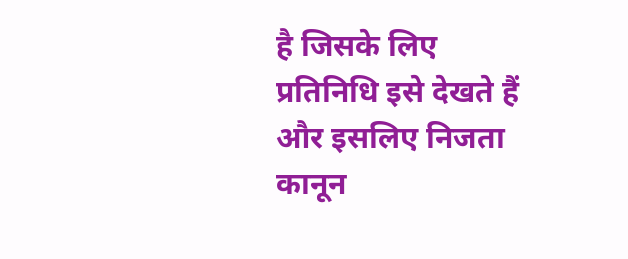है जिसके लिए प्रतिनिधि इसे देखते हैं और इसलिए निजता कानून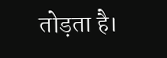तोड़ता है।